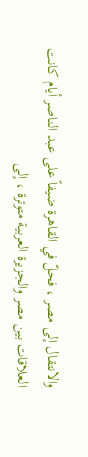والانتقال إلى مصر ، فحلّ في القاهرة ضيفاً على عبد الناصر أيام كانت العلاقات بين مصر والجزيرة العربية متوترة ، إلى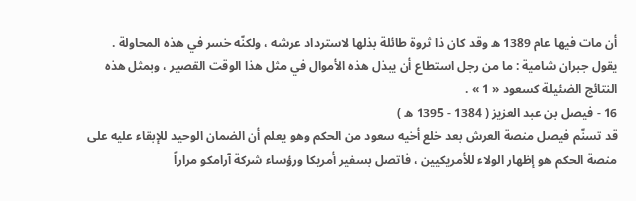أن مات فيها عام 1389 ه وقد كان ذا ثروة طائلة بذلها لاسترداد عرشه ، ولكنّه خسر في هذه المحاولة .
يقول جبران شامية : ما من رجل استطاع أن يبذل هذه الأموال في مثل هذا الوقت القصير ، وبمثل هذه النتائج الضئيلة كسعود « 1 » .
16 - فيصل بن عبد العزيز ( 1384 - 1395 ه )
قد تسنّم فيصل منصة العرش بعد خلع أخيه سعود من الحكم وهو يعلم أن الضمان الوحيد للإبقاء عليه على منصة الحكم هو إظهار الولاء للأمريكيين ، فاتصل بسفير أمريكا ورؤساء شركة آرامكو مراراً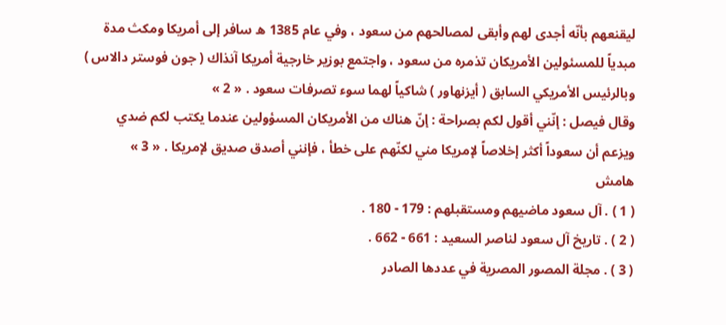ليقنعهم بأنّه أجدى لهم وأبقى لمصالحهم من سعود ، وفي عام 1385 ه سافر إلى أمريكا ومكث مدة مبدياً للمسئولين الأمريكان تذمره من سعود ، واجتمع بوزير خارجية أمريكا آنذاك ( جون فوستر دالاس ) وبالرئيس الأمريكي السابق ( أيزنهاور ) شاكياً لهما سوء تصرفات سعود . « 2 »
وقال فيصل : إنّني أقول لكم بصراحة : إنّ هناك من الأمريكان المسؤولين عندما يكتب لكم ضدي ويزعم أن سعوداً أكثر إخلاصاً لإمريكا مني لكنّهم على خطأ ، فإنني أصدق صديق لإمريكا . « 3 »
هامش
( 1 ) . آل سعود ماضيهم ومستقبلهم : 179 - 180 .
( 2 ) . تاريخ آل سعود لناصر السعيد : 661 - 662 .
( 3 ) . مجلة المصور المصرية في عددها الصادر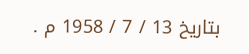بتاريخ 13 / 7 / 1958 م .